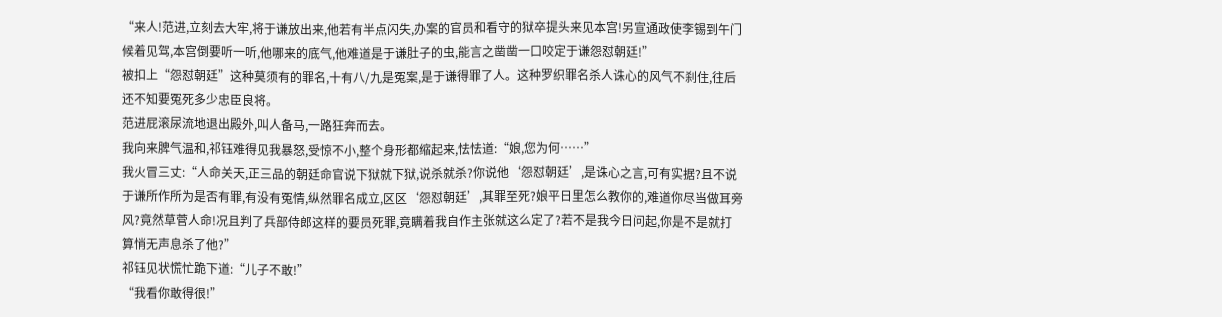“来人!范进,立刻去大牢,将于谦放出来,他若有半点闪失,办案的官员和看守的狱卒提头来见本宫!另宣通政使李锡到午门候着见驾,本宫倒要听一听,他哪来的底气,他难道是于谦肚子的虫,能言之凿凿一口咬定于谦怨怼朝廷!”
被扣上“怨怼朝廷”这种莫须有的罪名,十有八/九是冤案,是于谦得罪了人。这种罗织罪名杀人诛心的风气不刹住,往后还不知要冤死多少忠臣良将。
范进屁滚尿流地退出殿外,叫人备马,一路狂奔而去。
我向来脾气温和,祁钰难得见我暴怒,受惊不小,整个身形都缩起来,怯怯道:“娘,您为何……”
我火冒三丈:“人命关天,正三品的朝廷命官说下狱就下狱,说杀就杀?你说他‘怨怼朝廷’,是诛心之言,可有实据?且不说于谦所作所为是否有罪,有没有冤情,纵然罪名成立,区区‘怨怼朝廷’,其罪至死?娘平日里怎么教你的,难道你尽当做耳旁风?竟然草菅人命!况且判了兵部侍郎这样的要员死罪,竟瞒着我自作主张就这么定了?若不是我今日问起,你是不是就打算悄无声息杀了他?”
祁钰见状慌忙跪下道:“儿子不敢!”
“我看你敢得很!”